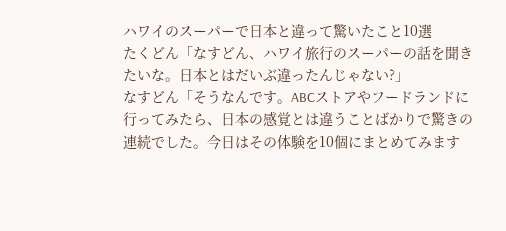ハワイのスーパーで日本と違って驚いたこと10選
たくどん「なすどん、ハワイ旅行のスーパーの話を聞きたいな。日本とはだいぶ違ったんじゃない?」
なすどん「そうなんです。ABCストアやフードランドに行ってみたら、日本の感覚とは違うことばかりで驚きの連続でした。今日はその体験を10個にまとめてみます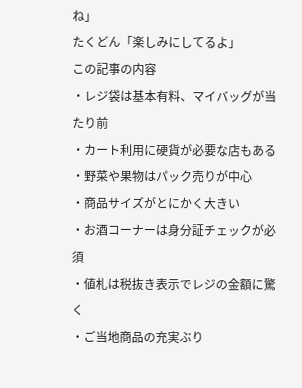ね」
たくどん「楽しみにしてるよ」
この記事の内容
・レジ袋は基本有料、マイバッグが当たり前
・カート利用に硬貨が必要な店もある
・野菜や果物はパック売りが中心
・商品サイズがとにかく大きい
・お酒コーナーは身分証チェックが必須
・値札は税抜き表示でレジの金額に驚く
・ご当地商品の充実ぶり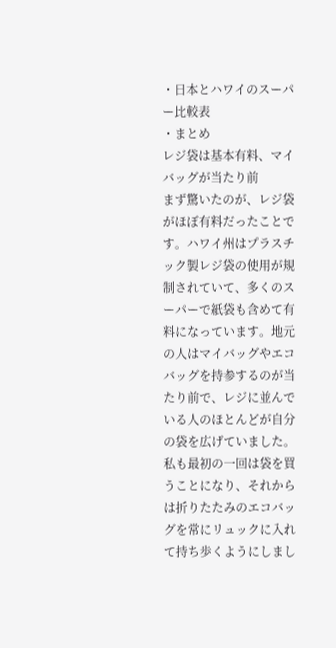・日本とハワイのスーパー比較表
・まとめ
レジ袋は基本有料、マイバッグが当たり前
まず驚いたのが、レジ袋がほぼ有料だったことです。ハワイ州はプラスチック製レジ袋の使用が規制されていて、多くのスーパーで紙袋も含めて有料になっています。地元の人はマイバッグやエコバッグを持参するのが当たり前で、レジに並んでいる人のほとんどが自分の袋を広げていました。私も最初の一回は袋を買うことになり、それからは折りたたみのエコバッグを常にリュックに入れて持ち歩くようにしまし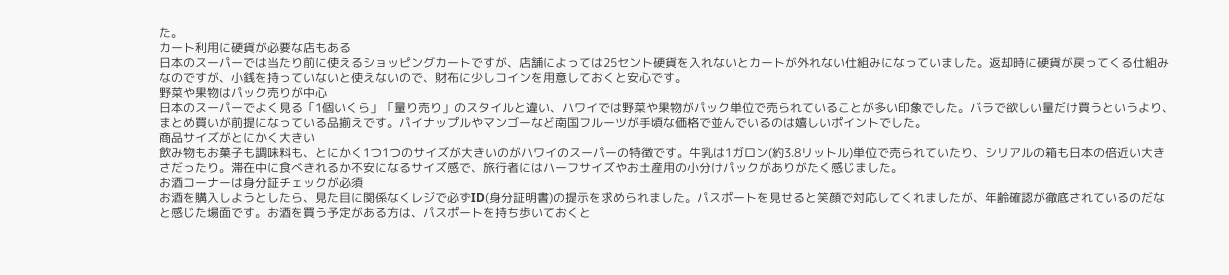た。
カート利用に硬貨が必要な店もある
日本のスーパーでは当たり前に使えるショッピングカートですが、店舗によっては25セント硬貨を入れないとカートが外れない仕組みになっていました。返却時に硬貨が戻ってくる仕組みなのですが、小銭を持っていないと使えないので、財布に少しコインを用意しておくと安心です。
野菜や果物はパック売りが中心
日本のスーパーでよく見る「1個いくら」「量り売り」のスタイルと違い、ハワイでは野菜や果物がパック単位で売られていることが多い印象でした。バラで欲しい量だけ買うというより、まとめ買いが前提になっている品揃えです。パイナップルやマンゴーなど南国フルーツが手頃な価格で並んでいるのは嬉しいポイントでした。
商品サイズがとにかく大きい
飲み物もお菓子も調味料も、とにかく1つ1つのサイズが大きいのがハワイのスーパーの特徴です。牛乳は1ガロン(約3.8リットル)単位で売られていたり、シリアルの箱も日本の倍近い大きさだったり。滞在中に食べきれるか不安になるサイズ感で、旅行者にはハーフサイズやお土産用の小分けパックがありがたく感じました。
お酒コーナーは身分証チェックが必須
お酒を購入しようとしたら、見た目に関係なくレジで必ずID(身分証明書)の提示を求められました。パスポートを見せると笑顔で対応してくれましたが、年齢確認が徹底されているのだなと感じた場面です。お酒を買う予定がある方は、パスポートを持ち歩いておくと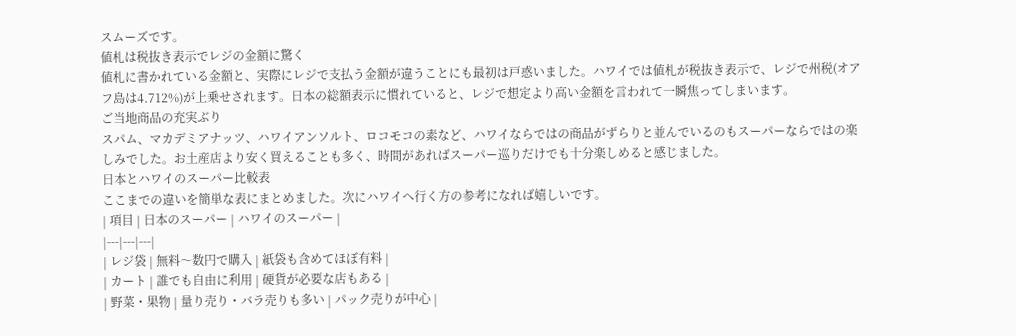スムーズです。
値札は税抜き表示でレジの金額に驚く
値札に書かれている金額と、実際にレジで支払う金額が違うことにも最初は戸惑いました。ハワイでは値札が税抜き表示で、レジで州税(オアフ島は4.712%)が上乗せされます。日本の総額表示に慣れていると、レジで想定より高い金額を言われて一瞬焦ってしまいます。
ご当地商品の充実ぶり
スパム、マカデミアナッツ、ハワイアンソルト、ロコモコの素など、ハワイならではの商品がずらりと並んでいるのもスーパーならではの楽しみでした。お土産店より安く買えることも多く、時間があればスーパー巡りだけでも十分楽しめると感じました。
日本とハワイのスーパー比較表
ここまでの違いを簡単な表にまとめました。次にハワイへ行く方の参考になれば嬉しいです。
| 項目 | 日本のスーパー | ハワイのスーパー |
|---|---|---|
| レジ袋 | 無料〜数円で購入 | 紙袋も含めてほぼ有料 |
| カート | 誰でも自由に利用 | 硬貨が必要な店もある |
| 野菜・果物 | 量り売り・バラ売りも多い | パック売りが中心 |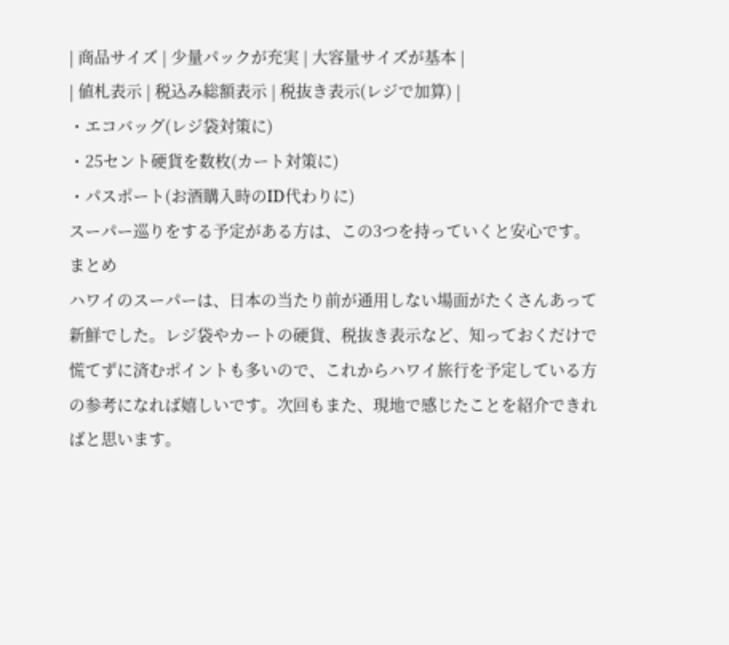| 商品サイズ | 少量パックが充実 | 大容量サイズが基本 |
| 値札表示 | 税込み総額表示 | 税抜き表示(レジで加算) |
・エコバッグ(レジ袋対策に)
・25セント硬貨を数枚(カート対策に)
・パスポート(お酒購入時のID代わりに)
スーパー巡りをする予定がある方は、この3つを持っていくと安心です。
まとめ
ハワイのスーパーは、日本の当たり前が通用しない場面がたくさんあって新鮮でした。レジ袋やカートの硬貨、税抜き表示など、知っておくだけで慌てずに済むポイントも多いので、これからハワイ旅行を予定している方の参考になれば嬉しいです。次回もまた、現地で感じたことを紹介できればと思います。